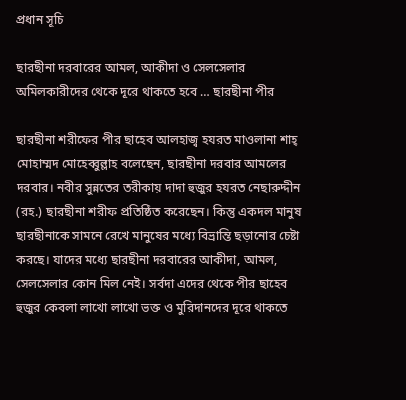প্রধান সূচি

ছারছীনা দরবারের আমল, আকীদা ও সেলসেলার অমিলকারীদের থেকে দূরে থাকতে হবে … ছারছীনা পীর

ছারছীনা শরীফের পীর ছাহেব আলহাজ্ব হযরত মাওলানা শাহ্ মোহাম্মদ মোহেব্বুল্লাহ বলেছেন, ছারছীনা দরবার আমলের দরবার। নবীর সুন্নতের তরীকায় দাদা হুজুর হযরত নেছারুদ্দীন (রহ.) ছারছীনা শরীফ প্রতিষ্ঠিত করেছেন। কিন্তু একদল মানুষ ছারছীনাকে সামনে রেখে মানুষের মধ্যে বিভ্রান্তি ছড়ানোর চেষ্টা করছে। যাদের মধ্যে ছারছীনা দরবারের আকীদা, আমল, সেলসেলার কোন মিল নেই। সর্বদা এদের থেকে পীর ছাহেব হুজুর কেবলা লাখো লাখো ভক্ত ও মুরিদানদের দূরে থাকতে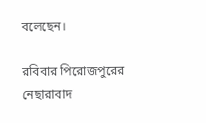বলেছেন।

রবিবার পিরোজপুরের নেছারাবাদ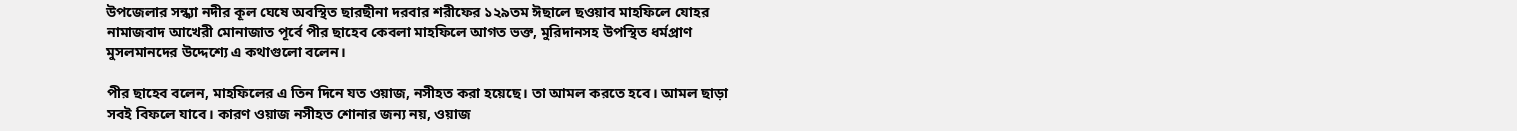উপজেলার সন্ধ্যা নদীর কূল ঘেষে অবস্থিত ছারছীনা দরবার শরীফের ১২৯তম ঈছালে ছওয়াব মাহফিলে যোহর নামাজবাদ আখেরী মোনাজাত পূর্বে পীর ছাহেব কেবলা মাহফিলে আগত ভক্ত, মুরিদানসহ উপস্থিত ধর্মপ্রাণ মুসলমানদের উদ্দেশ্যে এ কথাগুলো বলেন।

পীর ছাহেব বলেন, মাহফিলের এ তিন দিনে যত ওয়াজ, নসীহত করা হয়েছে। তা আমল করতে হবে। আমল ছাড়া সবই বিফলে যাবে। কারণ ওয়াজ নসীহত শোনার জন্য নয়, ওয়াজ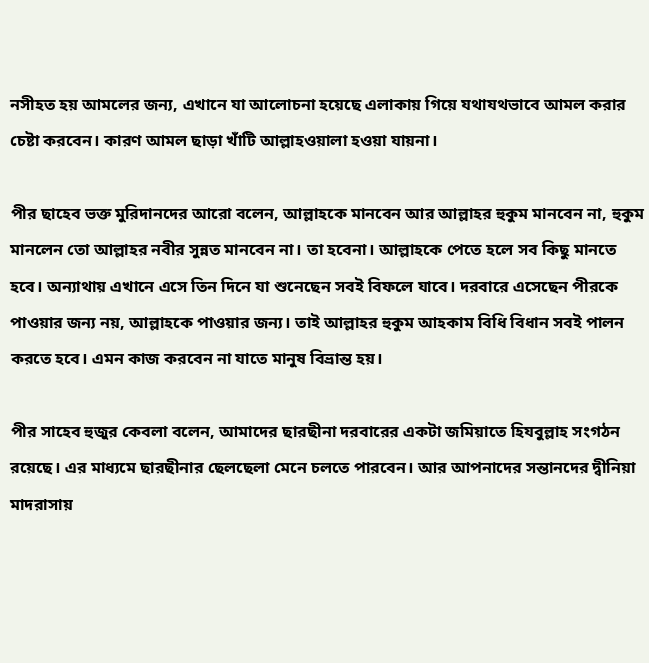নসীহত হয় আমলের জন্য, এখানে যা আলোচনা হয়েছে এলাকায় গিয়ে যথাযথভাবে আমল করার চেষ্টা করবেন। কারণ আমল ছাড়া খাঁটি আল্লাহওয়ালা হওয়া যায়না।

পীর ছাহেব ভক্ত মুরিদানদের আরো বলেন, আল্লাহকে মানবেন আর আল্লাহর হুকুম মানবেন না, হুকুম মানলেন তো আল্লাহর নবীর সুন্নত মানবেন না। তা হবেনা। আল্লাহকে পেতে হলে সব কিছু মানতে হবে। অন্যাথায় এখানে এসে তিন দিনে যা শুনেছেন সবই বিফলে যাবে। দরবারে এসেছেন পীরকে পাওয়ার জন্য নয়, আল্লাহকে পাওয়ার জন্য। তাই আল্লাহর হুকুম আহকাম বিধি বিধান সবই পালন করতে হবে। এমন কাজ করবেন না যাতে মানুষ বিভ্রান্ত হয়।

পীর সাহেব হুজুর কেবলা বলেন, আমাদের ছারছীনা দরবারের একটা জমিয়াতে হিযবুল্লাহ সংগঠন রয়েছে। এর মাধ্যমে ছারছীনার ছেলছেলা মেনে চলতে পারবেন। আর আপনাদের সন্তানদের দ্বীনিয়া মাদরাসায়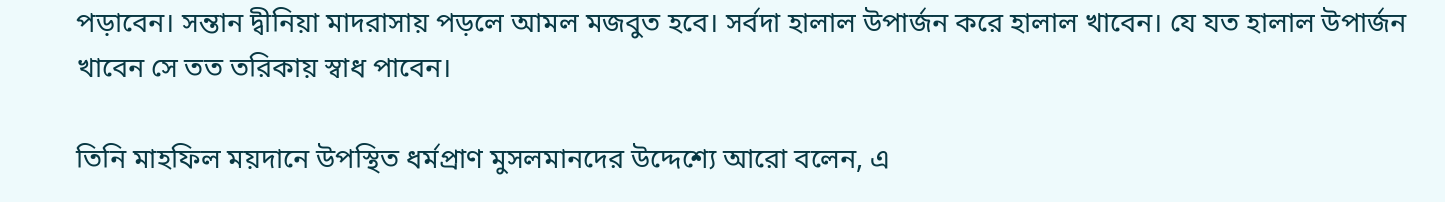পড়াবেন। সন্তান দ্বীনিয়া মাদরাসায় পড়লে আমল মজবুত হবে। সর্বদা হালাল উপার্জন করে হালাল খাবেন। যে যত হালাল উপার্জন খাবেন সে তত তরিকায় স্বাধ পাবেন।

তিনি মাহফিল ময়দানে উপস্থিত ধর্মপ্রাণ মুসলমানদের উদ্দেশ্যে আরো বলেন, এ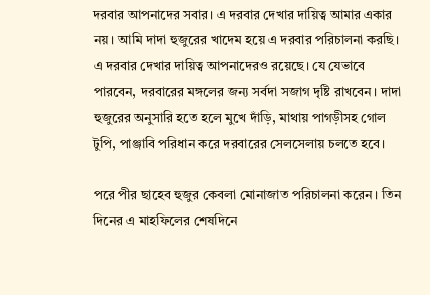দরবার আপনাদের সবার। এ দরবার দেখার দায়িত্ব আমার একার নয়। আমি দাদা হুজুরের খাদেম হয়ে এ দরবার পরিচালনা করছি। এ দরবার দেখার দায়িত্ব আপনাদেরও রয়েছে। যে যেভাবে পারবেন, দরবারের মঙ্গলের জন্য সর্বদা সজাগ দৃষ্টি রাখবেন। দাদা হুজুরের অনুসারি হতে হলে মুখে দাঁড়ি, মাথায় পাগড়ীসহ গোল টুপি, পাঞ্জাবি পরিধান করে দরবারের সেলসেলায় চলতে হবে।

পরে পীর ছাহেব হুজুর কেবলা মোনাজাত পরিচালনা করেন। তিন দিনের এ মাহফিলের শেষদিনে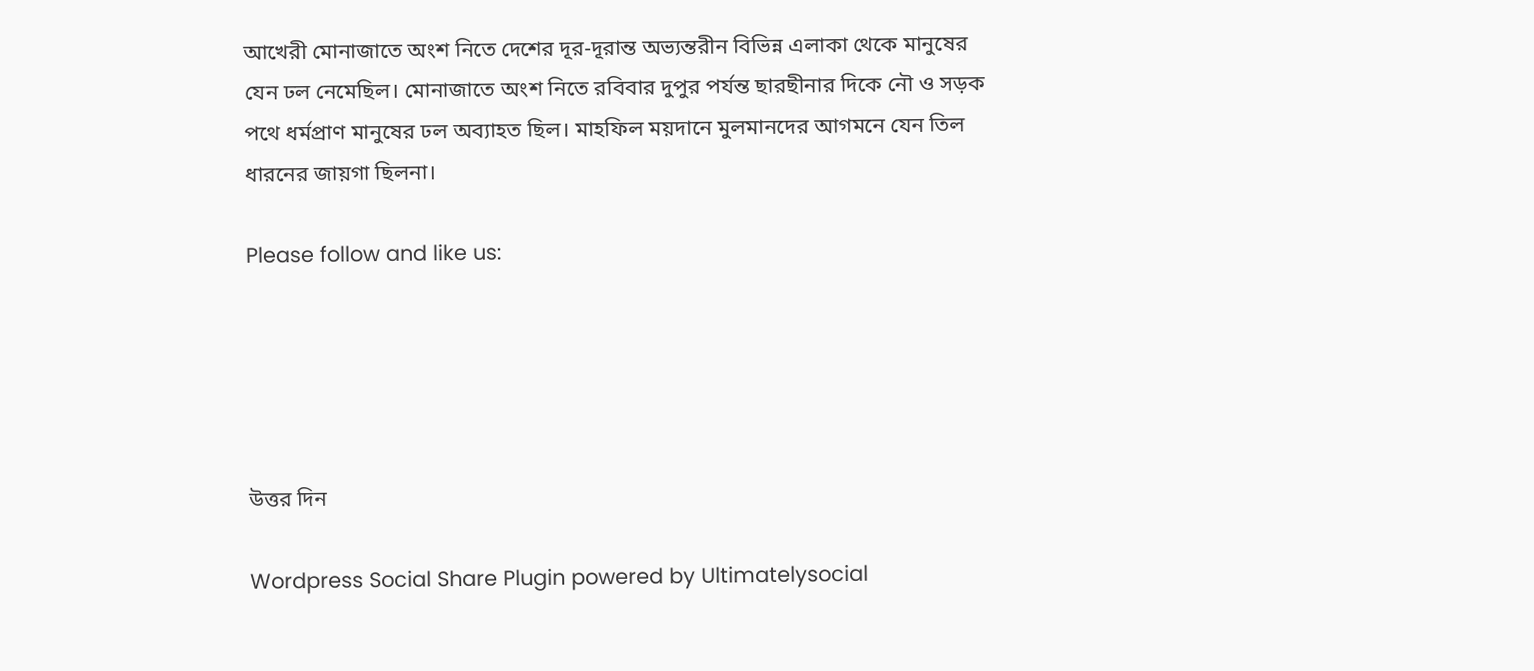আখেরী মোনাজাতে অংশ নিতে দেশের দূর-দূরান্ত অভ্যন্তরীন বিভিন্ন এলাকা থেকে মানুষের যেন ঢল নেমেছিল। মোনাজাতে অংশ নিতে রবিবার দুপুর পর্যন্ত ছারছীনার দিকে নৌ ও সড়ক পথে ধর্মপ্রাণ মানুষের ঢল অব্যাহত ছিল। মাহফিল ময়দানে মুলমানদের আগমনে যেন তিল ধারনের জায়গা ছিলনা।

Please follow and like us:





উত্তর দিন

Wordpress Social Share Plugin powered by Ultimatelysocial